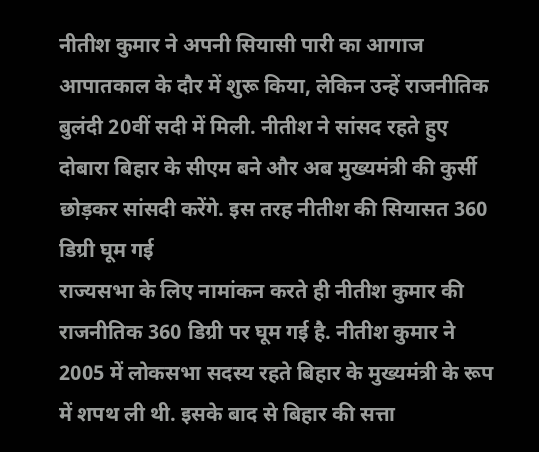नीतीश कुमार ने अपनी सियासी पारी का आगाज आपातकाल के दौर में शुरू किया, लेकिन उन्हें राजनीतिक बुलंदी 20वीं सदी में मिली. नीतीश ने सांसद रहते हुए दोबारा बिहार के सीएम बने और अब मुख्यमंत्री की कुर्सी छोड़कर सांसदी करेंगे. इस तरह नीतीश की सियासत 360 डिग्री घूम गई
राज्यसभा के लिए नामांकन करते ही नीतीश कुमार की राजनीतिक 360 डिग्री पर घूम गई है. नीतीश कुमार ने 2005 में लोकसभा सदस्य रहते बिहार के मुख्यमंत्री के रूप में शपथ ली थी. इसके बाद से बिहार की सत्ता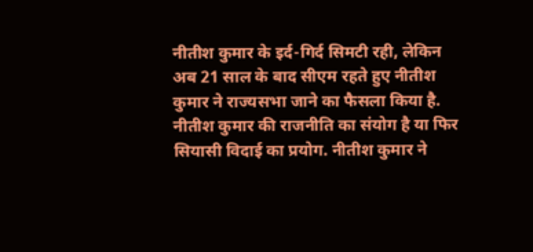नीतीश कुमार के इर्द-गिर्द सिमटी रही, लेकिन अब 21 साल के बाद सीएम रहते हुए नीतीश कुमार ने राज्यसभा जाने का फैसला किया है.
नीतीश कुमार की राजनीति का संयोग है या फिर सियासी विदाई का प्रयोग. नीतीश कुमार ने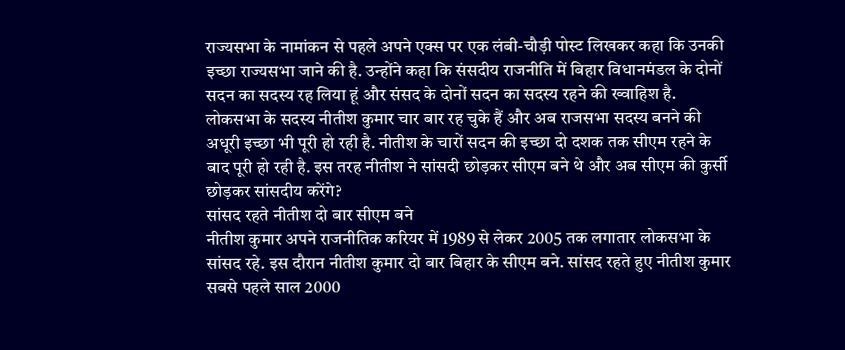राज्यसभा के नामांकन से पहले अपने एक्स पर एक लंबी-चौड़ी पोस्ट लिखकर कहा कि उनकी इच्छा राज्यसभा जाने की है. उन्होंने कहा कि संसदीय राजनीति में बिहार विधानमंडल के दोनों सदन का सदस्य रह लिया हूं और संसद के दोनों सदन का सदस्य रहने की ख्वाहिश है.
लोकसभा के सदस्य नीतीश कुमार चार बार रह चुके हैं और अब राजसभा सदस्य बनने की अधूरी इच्छा भी पूरी हो रही है. नीतीश के चारों सदन की इच्छा दो दशक तक सीएम रहने के बाद पूरी हो रही है. इस तरह नीतीश ने सांसदी छोड़कर सीएम बने थे और अब सीएम की कुर्सी छोड़कर सांसदीय करेंगे?
सांसद रहते नीतीश दो बार सीएम बने
नीतीश कुमार अपने राजनीतिक करियर में 1989 से लेकर 2005 तक लगातार लोकसभा के सांसद रहे. इस दौरान नीतीश कुमार दो बार बिहार के सीएम बने. सांसद रहते हुए नीतीश कुमार सबसे पहले साल 2000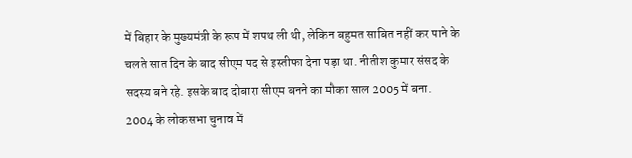में बिहार के मुख्यमंत्री के रूप में शपथ ली थी, लेकिन बहुमत साबित नहीं कर पाने के चलते सात दिन के बाद सीएम पद से इस्तीफा देना पड़ा था. नीतीश कुमार संसद के सदस्य बने रहे. इसके बाद दोबारा सीएम बनने का मौका साल 2005 में बना.
2004 के लोकसभा चुनाव में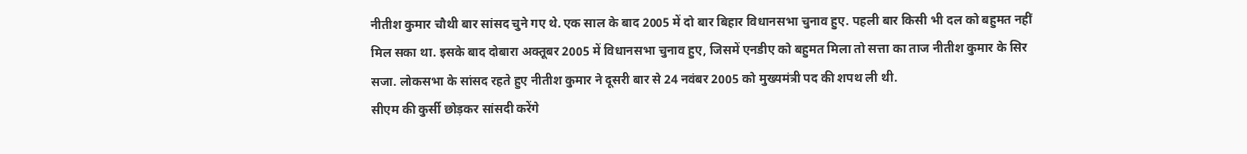नीतीश कुमार चौथी बार सांसद चुने गए थे. एक साल के बाद 2005 में दो बार बिहार विधानसभा चुनाव हुए. पहली बार किसी भी दल को बहुमत नहीं मिल सका था. इसके बाद दोबारा अक्तूबर 2005 में विधानसभा चुनाव हुए, जिसमें एनडीए को बहुमत मिला तो सत्ता का ताज नीतीश कुमार के सिर सजा. लोकसभा के सांसद रहते हुए नीतीश कुमार ने दूसरी बार से 24 नवंबर 2005 को मुख्यमंत्री पद की शपथ ली थी.
सीएम की कुर्सी छोड़कर सांसदी करेंगे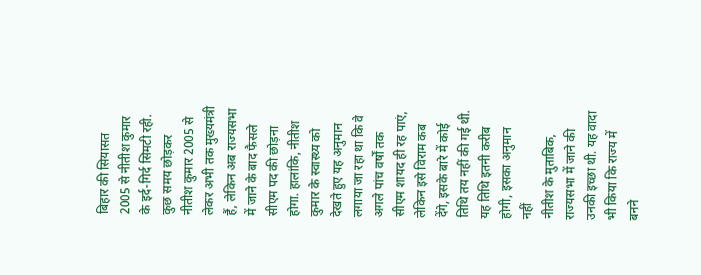बिहार की सियासत 2005 से नीतीश कुमार के इर्द-गिर्द सिमटी रही. कुछ समय छोड़कर नीतीश कुमार 2005 से लेकर अभी तक मुख्यमंत्री हैं, लेकिन अब राज्यसभा में जाने के बाद फैसले सीएम पद की छोड़ना होगा. हालांकि, नीतीश कुमार के स्वास्थ्य को देखते हुए यह अनुमान लगाया जा रहा था कि वे अगले पांच वर्षों तक सीएम शायद ही रह पाएं, लेकिन इसे विराम कब देंगे, इसके बारे में कोई तिथि तय नहीं की गई थी. यह तिथि इतनी करीब होगी, इसका अनुमान नहीं
नीतीश के मुताबिक, राज्यसभा में जाने की उनकी इच्छा थी. यह वादा भी किया कि राज्य में बनने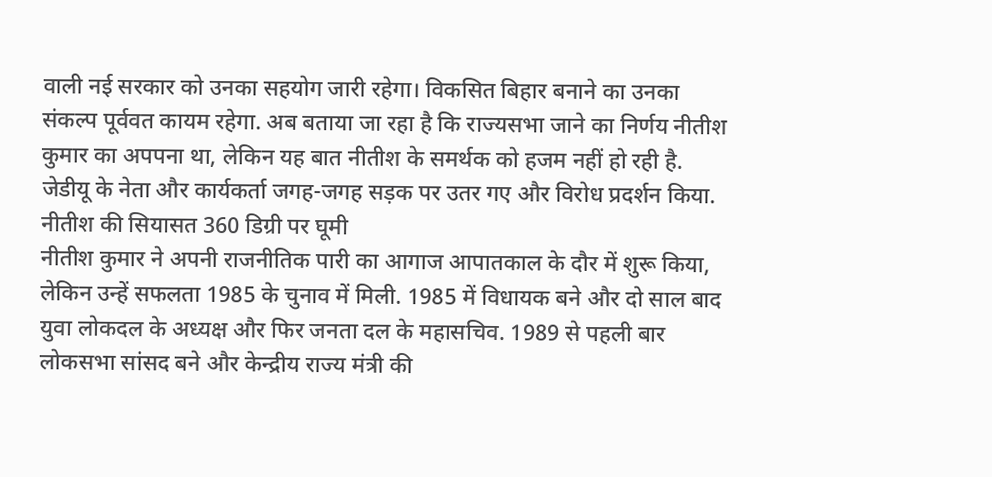वाली नई सरकार को उनका सहयोग जारी रहेगा। विकसित बिहार बनाने का उनका संकल्प पूर्ववत कायम रहेगा. अब बताया जा रहा है कि राज्यसभा जाने का निर्णय नीतीश कुमार का अपपना था, लेकिन यह बात नीतीश के समर्थक को हजम नहीं हो रही है. जेडीयू के नेता और कार्यकर्ता जगह-जगह सड़क पर उतर गए और विरोध प्रदर्शन किया.
नीतीश की सियासत 360 डिग्री पर घूमी
नीतीश कुमार ने अपनी राजनीतिक पारी का आगाज आपातकाल के दौर में शुरू किया, लेकिन उन्हें सफलता 1985 के चुनाव में मिली. 1985 में विधायक बने और दो साल बाद युवा लोकदल के अध्यक्ष और फिर जनता दल के महासचिव. 1989 से पहली बार लोकसभा सांसद बने और केन्द्रीय राज्य मंत्री की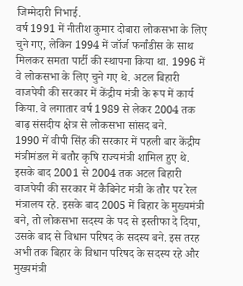जिम्मेदारी निभाई.
वर्ष 1991 में नीतीश कुमार दोबारा लोकसभा के लिए चुने गए, लेकिन 1994 में जॉर्ज फर्नांडीस के साथ मिलकर समता पार्टी की स्थापना किया था. 1996 में वे लोकसभा के लिए चुने गए थे. अटल बिहारी वाजपेयी की सरकार में केंद्रीय मंत्री के रूप में कार्य किया. वे लगातार वर्ष 1989 से लेकर 2004 तक बाढ़ संसदीय क्षेत्र से लोकसभा सांसद बने.
1990 में वीपी सिंह की सरकार में पहली बार केंद्रीय मंत्रीमंडल में बतौर कृषि राज्यमंत्री शामिल हुए थे. इसके बाद 2001 से 2004 तक अटल बिहारी वाजपेयी की सरकार में कैबिनेट मंत्री के तौर पर रेल मंत्रालय रहे. इसके बाद 2005 में बिहार के मुख्यमंत्री बने, तो लोकसभा सदस्य के पद से इस्तीफा दे दिया, उसके बाद से विधान परिषद के सदस्य बने. इस तरह अभी तक बिहार के विधान परिषद के सदस्य रहे और मुख्यमंत्री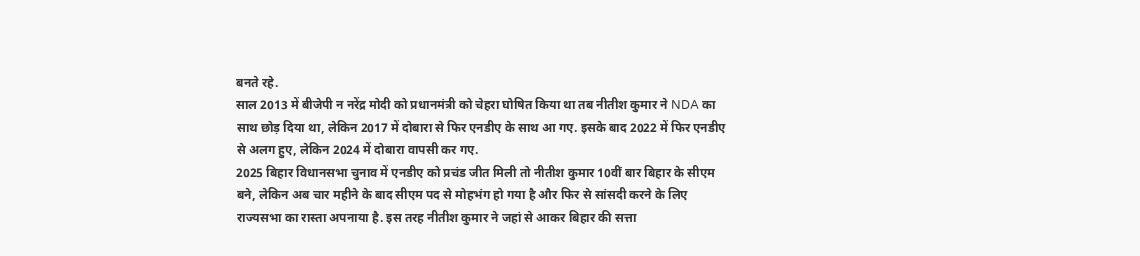बनते रहे.
साल 2013 में बीजेपी न नरेंद्र मोदी को प्रधानमंत्री को चेहरा घोषित किया था तब नीतीश कुमार ने NDA का साथ छोड़ दिया था, लेकिन 2017 में दोबारा से फिर एनडीए के साथ आ गए. इसके बाद 2022 में फिर एनडीए से अलग हुए, लेकिन 2024 में दोबारा वापसी कर गए.
2025 बिहार विधानसभा चुनाव में एनडीए को प्रचंड जीत मिली तो नीतीश कुमार 10वीं बार बिहार के सीएम बने, लेकिन अब चार महीने के बाद सीएम पद से मोहभंग हो गया है और फिर से सांसदी करने के लिए राज्यसभा का रास्ता अपनाया है. इस तरह नीतीश कुमार ने जहां से आकर बिहार की सत्ता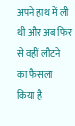अपने हाथ में ली थी और अब फिर से वहीं लौटने का फैसला किया है